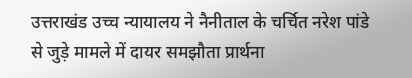उत्तराखंड उच्च न्यायालय ने नैनीताल के चर्चित नरेश पांडे से जुड़े मामले में दायर समझौता प्रार्थना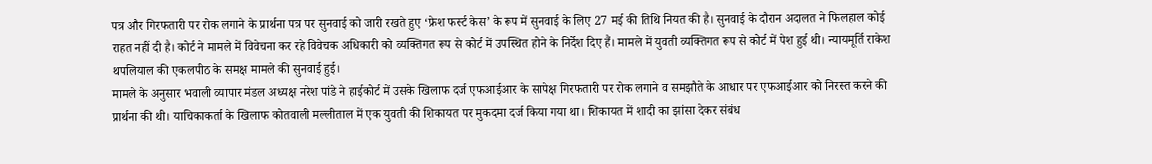पत्र और गिरफतारी पर रोक लगाने के प्रार्थना पत्र पर सुनवाई को जारी रखते हुए ‘फ्रेश फर्स्ट केस’ के रूप में सुनवाई के लिए 27 मई की तिथि नियत की है। सुनवाई के दौरान अदालत ने फिलहाल कोई राहत नहीं दी है। कोर्ट ने मामले में विवेचना कर रहे विवेचक अधिकारी को व्यक्तिगत रूप से कोर्ट में उपस्थित होने के निर्देश दिए हैं। मामले में युवती व्यक्तिगत रूप से कोर्ट में पेश हुई थी। न्यायमूर्ति राकेश थपलियाल की एकलपीठ के समक्ष मामले की सुनवाई हुई।
मामले के अनुसार भवाली व्यापार मंडल अध्यक्ष नरेश पांडे ने हाईकोर्ट में उसके खिलाफ दर्ज एफआईआर के सापेक्ष गिरफतारी पर रोक लगाने व समझौते के आधार पर एफआईआर को निरस्त करने की प्रार्थना की थी। याचिकाकर्ता के खिलाफ कोतवाली मल्लीताल में एक युवती की शिकायत पर मुकदमा दर्ज किया गया था। शिकायत में शादी का झांसा देकर संबंध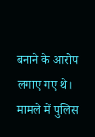बनाने के आरोप लगाए गए थे। मामले में पुलिस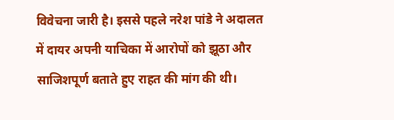विवेचना जारी है। इससे पहले नरेश पांडे ने अदालत में दायर अपनी याचिका में आरोपों को झूठा और साजिशपूर्ण बताते हुए राहत की मांग की थी।